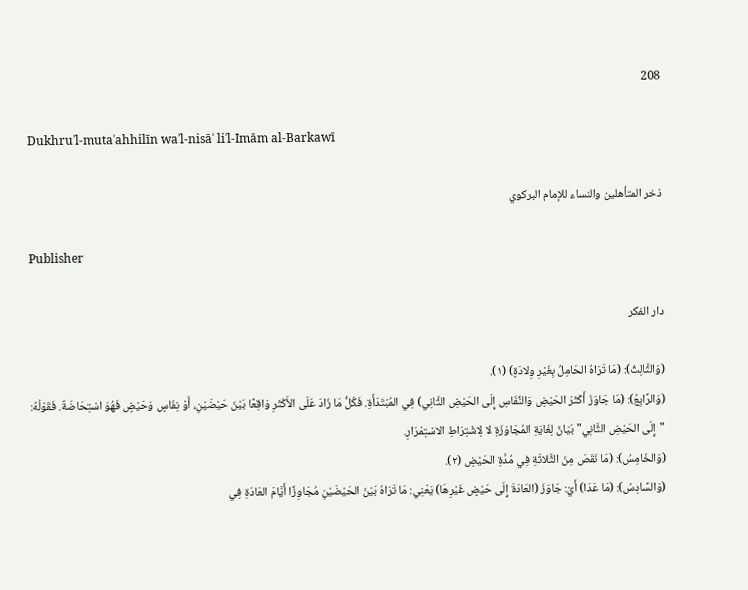208

Dukhruʾl-mutaʾahhilīn waʾl-nisāʾ liʾl-Imām al-Barkawī

ذخر المتأهلين والنساء للإمام البركوي

Publisher

دار الفكر

(وَالثَّالِثُ): (مَا تَرَاهُ الحَامِلُ بِغَيْرِ وِلادَةٍ) (١).
(وَالرَّابِعُ): (مَا جَاوَزَ أَكْثَرَ الحَيْضِ وَالنِّفَاسِ إِلَى الحَيْضِ الثَّانِي) فِي المُبْتَدَأَةِ. فَكُلُّ مَا زَادَ عَلَى الأَكْثَرِ وَاقِعًا بَيْنَ حَيْضَيْنِ، أَوْ نِفَاسٍ وَحَيْضٍ فَهُوَ اسْتِحَاضَةٌ. فَقَوْلُهُ: "إِلَى الحَيْضِ الثَّانِي" بَيَانٌ لِغَايَةِ المُجَاوَزَةِ لا لِاشْتِرَاطِ الاسْتِمْرَارِ.
(وَالخَامِسُ): (مَا نَقَصَ مِنَ الثَّلاثَةِ فِي مُدَّةِ الحَيْضِ (٢).
(وَالسَّادِسُ): (مَا عَدَا) أَيْ: جَاوَزَ (العَادَةَ إِلَى حَيْضٍ غَيْرِهَا) يَعْنِي: مَا تَرَاهُ بَيْنَ الحَيْضَيْنِ مُجَاوِزًا أَيَّامَ العَادَةِ فِي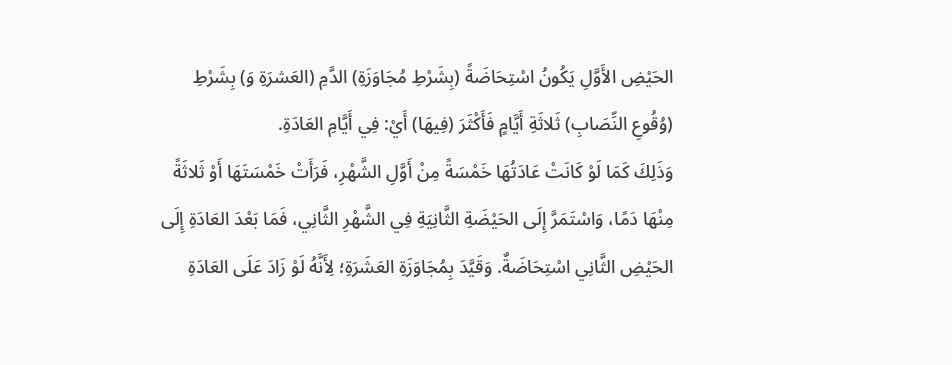الحَيْضِ الأَوَّلِ يَكُونُ اسْتِحَاضَةً (بِشَرْطِ مُجَاوَزَةِ) الدَّمِ (العَشرَةِ وَ) بِشَرْطِ (وُقُوعِ النِّصَابِ) ثَلاثَةِ أَيَّامٍ فَأَكْثَرَ (فِيهَا) أَيْ: فِي أَيَّامِ العَادَةِ.
وَذَلِكَ كَمَا لَوْ كَانَتْ عَادَتُهَا خَمْسَةً مِنْ أَوَّلِ الشَّهْرِ، فَرَأَتْ خَمْسَتَهَا أَوْ ثَلاثَةً مِنْهَا دَمًا، وَاسْتَمَرَّ إِلَى الحَيْضَةِ الثَّانِيَةِ فِي الشَّهْرِ الثَّانِي، فَمَا بَعْدَ العَادَةِ إِلَى الحَيْضِ الثَّانِي اسْتِحَاضَةٌ. وَقَيَّدَ بِمُجَاوَزَةِ العَشَرَةِ؛ لِأَنَّهُ لَوْ زَادَ عَلَى العَادَةِ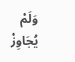وَلَمْ يُجَاوِزْ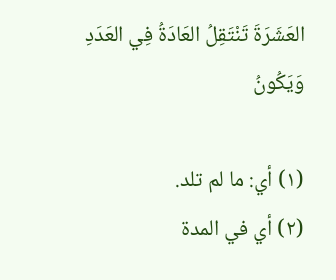العَشَرَةَ تَنْتَقِلُ العَادَةُ فِي العَدَدِ وَيَكُونُ

(١) أي: ما لم تلد.
(٢) أي في المدة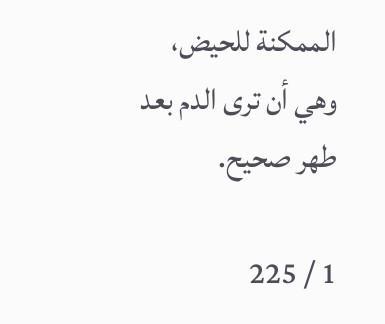الممكنة للحيض، وهي أن ترى الدم بعد طهر صحيح.

1 / 225